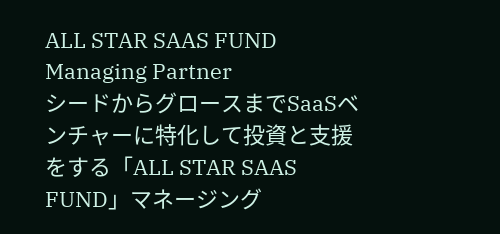ALL STAR SAAS FUND Managing Partner
シードからグロースまでSaaSベンチャーに特化して投資と支援をする「ALL STAR SAAS FUND」マネージング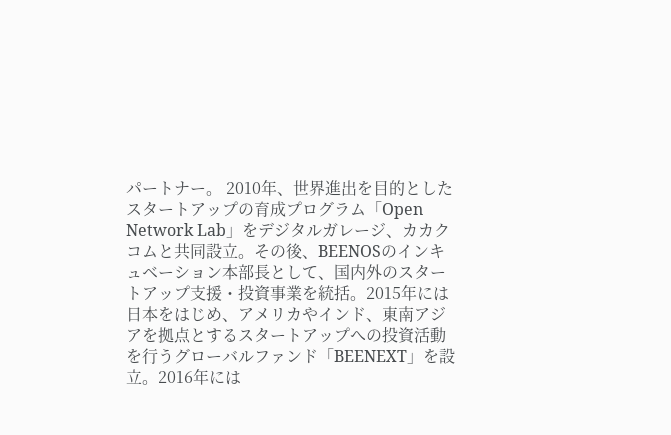パートナー。 2010年、世界進出を目的としたスタートアップの育成プログラム「Open Network Lab」をデジタルガレージ、カカクコムと共同設立。その後、BEENOSのインキュベーション本部長として、国内外のスタートアップ支援・投資事業を統括。2015年には日本をはじめ、アメリカやインド、東南アジアを拠点とするスタートアップへの投資活動を行うグローバルファンド「BEENEXT」を設立。2016年には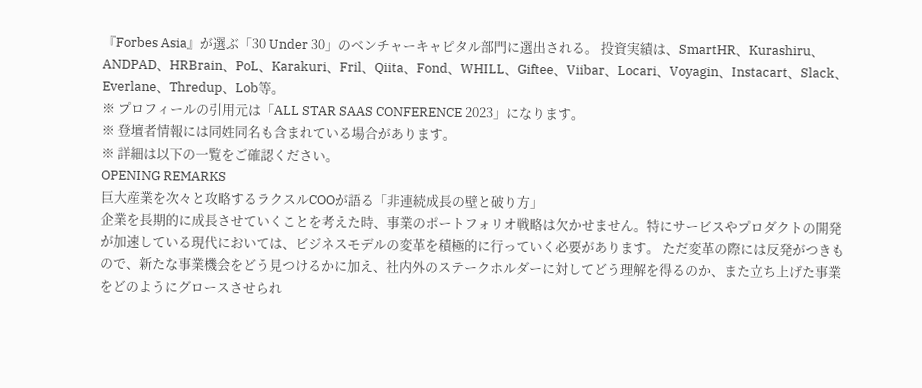『Forbes Asia』が選ぶ「30 Under 30」のベンチャーキャピタル部門に選出される。 投資実績は、SmartHR、Kurashiru、ANDPAD、HRBrain、PoL、Karakuri、Fril、Qiita、Fond、WHILL、Giftee、Viibar、Locari、Voyagin、Instacart、Slack、Everlane、Thredup、Lob等。
※ プロフィールの引用元は「ALL STAR SAAS CONFERENCE 2023」になります。
※ 登壇者情報には同姓同名も含まれている場合があります。
※ 詳細は以下の一覧をご確認ください。
OPENING REMARKS
巨大産業を次々と攻略するラクスルCOOが語る「非連続成長の壁と破り方」
企業を長期的に成長させていくことを考えた時、事業のポートフォリオ戦略は欠かせません。特にサービスやプロダクトの開発が加速している現代においては、ビジネスモデルの変革を積極的に行っていく必要があります。 ただ変革の際には反発がつきもので、新たな事業機会をどう見つけるかに加え、社内外のステークホルダーに対してどう理解を得るのか、また立ち上げた事業をどのようにグロースさせられ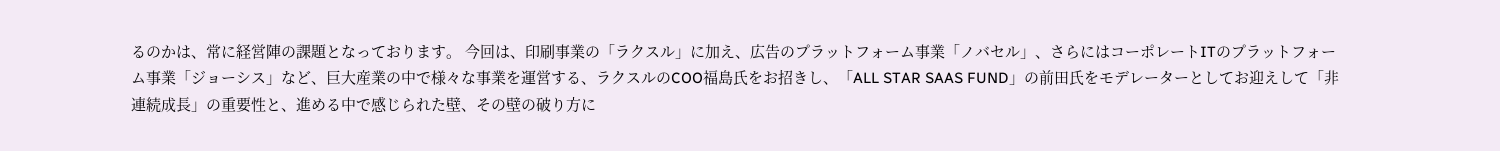るのかは、常に経営陣の課題となっております。 今回は、印刷事業の「ラクスル」に加え、広告のプラットフォーム事業「ノバセル」、さらにはコーポレートITのプラットフォーム事業「ジョーシス」など、巨大産業の中で様々な事業を運営する、ラクスルのCOO福島氏をお招きし、「ALL STAR SAAS FUND」の前田氏をモデレーターとしてお迎えして「非連続成長」の重要性と、進める中で感じられた壁、その壁の破り方に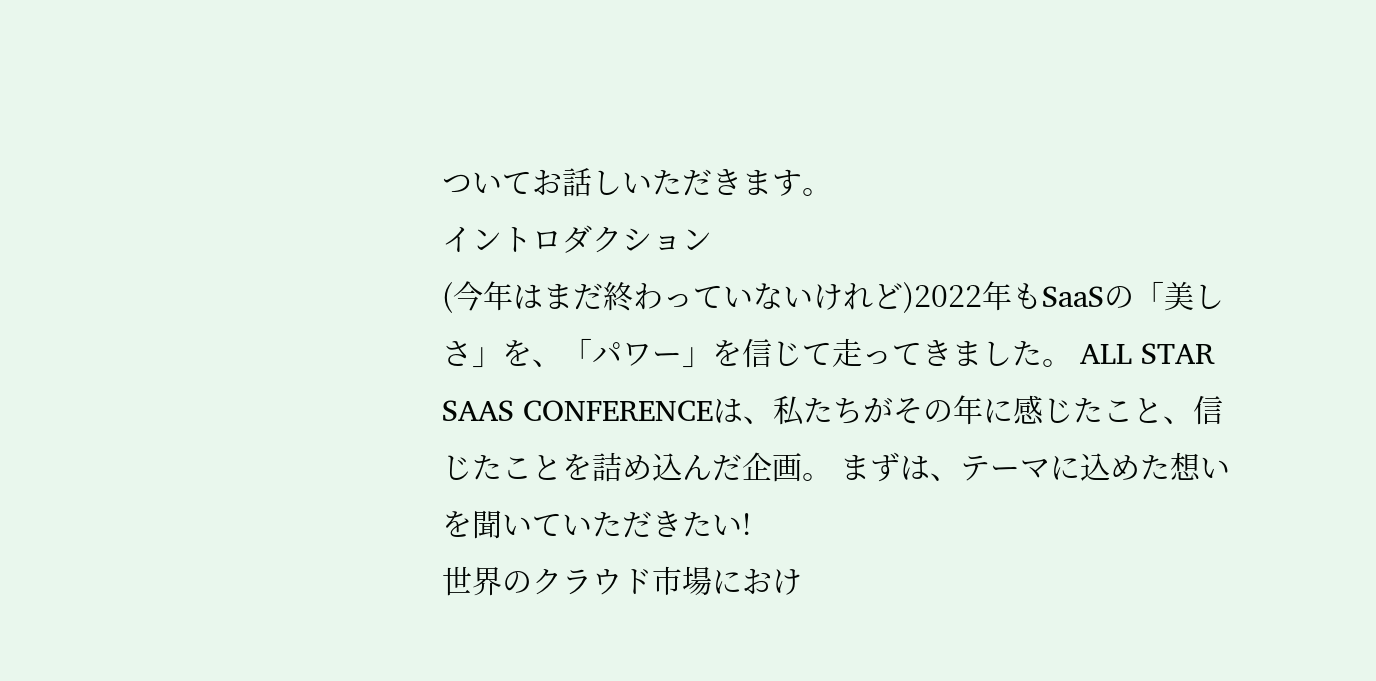ついてお話しいただきます。
イントロダクション
(今年はまだ終わっていないけれど)2022年もSaaSの「美しさ」を、「パワー」を信じて走ってきました。 ALL STAR SAAS CONFERENCEは、私たちがその年に感じたこと、信じたことを詰め込んだ企画。 まずは、テーマに込めた想いを聞いていただきたい!
世界のクラウド市場におけ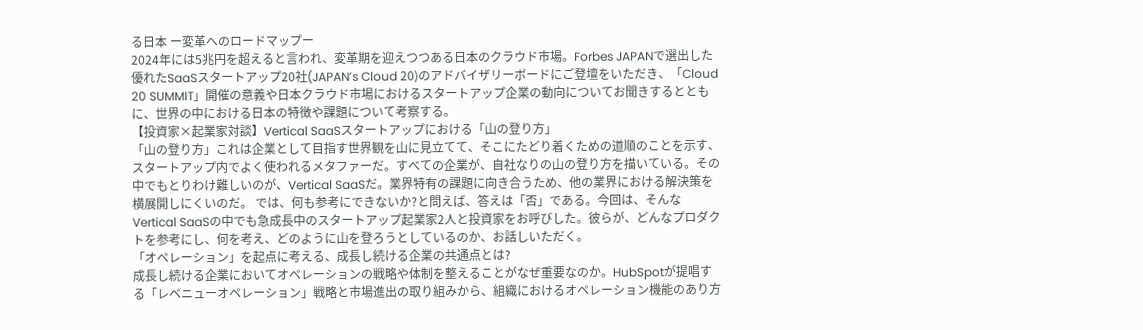る日本 ー変革へのロードマップー
2024年には5兆円を超えると言われ、変革期を迎えつつある日本のクラウド市場。Forbes JAPANで選出した優れたSaaSスタートアップ20社(JAPAN’s Cloud 20)のアドバイザリーボードにご登壇をいただき、「Cloud 20 SUMMIT」開催の意義や日本クラウド市場におけるスタートアップ企業の動向についてお聞きするとともに、世界の中における日本の特徴や課題について考察する。
【投資家×起業家対談】Vertical SaaSスタートアップにおける「山の登り方」
「山の登り方」これは企業として目指す世界観を山に見立てて、そこにたどり着くための道順のことを示す、スタートアップ内でよく使われるメタファーだ。すべての企業が、自社なりの山の登り方を描いている。その中でもとりわけ難しいのが、Vertical SaaSだ。業界特有の課題に向き合うため、他の業界における解決策を横展開しにくいのだ。 では、何も参考にできないか?と問えば、答えは「否」である。今回は、そんなVertical SaaSの中でも急成長中のスタートアップ起業家2人と投資家をお呼びした。彼らが、どんなプロダクトを参考にし、何を考え、どのように山を登ろうとしているのか、お話しいただく。
「オペレーション」を起点に考える、成長し続ける企業の共通点とは?
成長し続ける企業においてオペレーションの戦略や体制を整えることがなぜ重要なのか。HubSpotが提唱する「レベニューオペレーション」戦略と市場進出の取り組みから、組織におけるオペレーション機能のあり方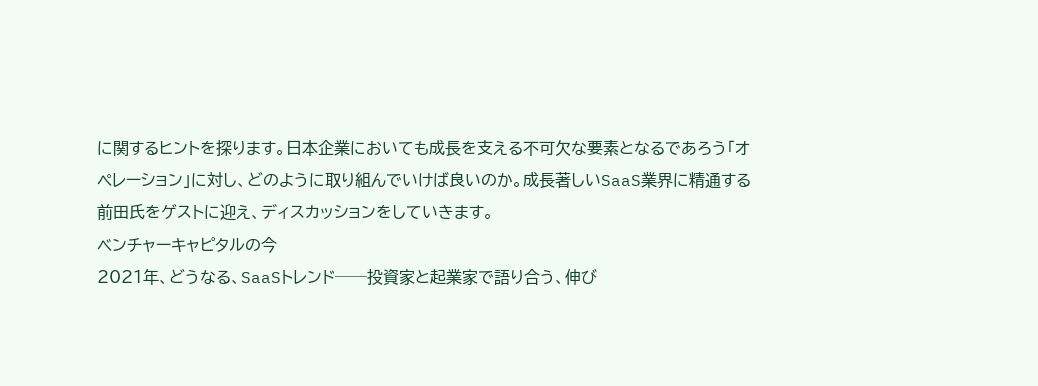に関するヒントを探ります。日本企業においても成長を支える不可欠な要素となるであろう「オペレーション」に対し、どのように取り組んでいけば良いのか。成長著しいSaaS業界に精通する前田氏をゲストに迎え、ディスカッションをしていきます。
ベンチャーキャピタルの今
2021年、どうなる、SaaSトレンド──投資家と起業家で語り合う、伸び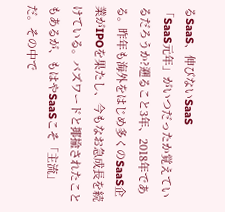るSaaS、伸びないSaaS
「SaaS元年」がいつだったか覚えているだろうか?遡ること3年、2018年である。昨年も海外をはじめ多くのSaaS企業がIPOを果たし、今もなお急成長を続けている。バズワードと揶揄されたこともあるが、もはやSaaSこそ「主流」だ。その中で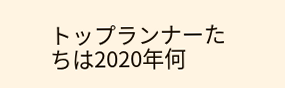トップランナーたちは2020年何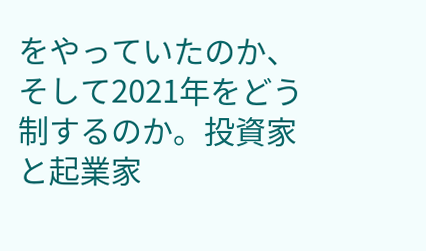をやっていたのか、そして2021年をどう制するのか。投資家と起業家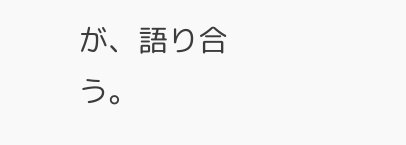が、語り合う。